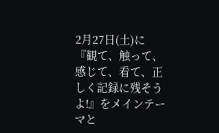2月27日(土)に『観て、触って、感じて、看て、正しく記録に残そうよ!』をメインテーマと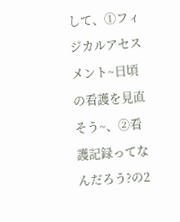して、①フィジカルアセスメント~日頃の看護を見直そう~、②看護記録ってなんだろう?の2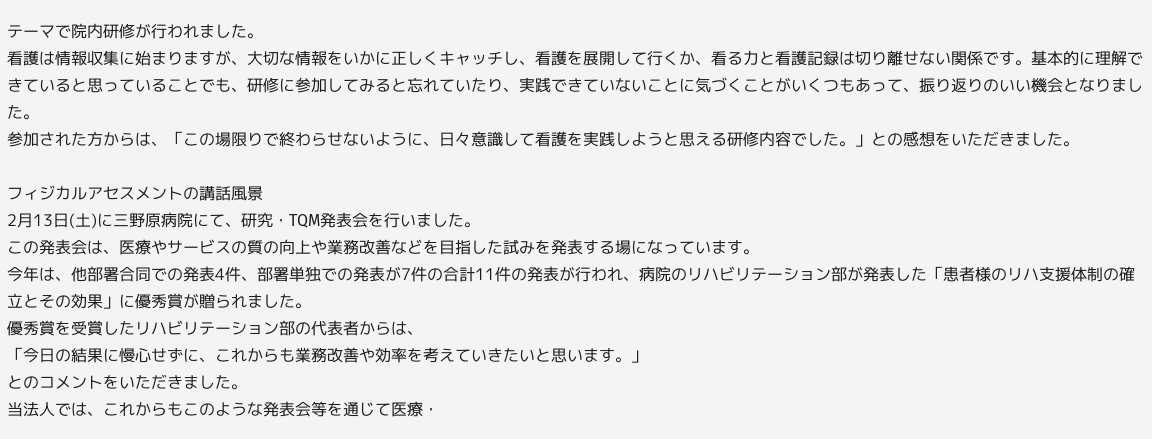テーマで院内研修が行われました。
看護は情報収集に始まりますが、大切な情報をいかに正しくキャッチし、看護を展開して行くか、看る力と看護記録は切り離せない関係です。基本的に理解できていると思っていることでも、研修に参加してみると忘れていたり、実践できていないことに気づくことがいくつもあって、振り返りのいい機会となりました。
参加された方からは、「この場限りで終わらせないように、日々意識して看護を実践しようと思える研修内容でした。」との感想をいただきました。

フィジカルアセスメントの講話風景
2月13日(土)に三野原病院にて、研究・TQM発表会を行いました。
この発表会は、医療やサービスの質の向上や業務改善などを目指した試みを発表する場になっています。
今年は、他部署合同での発表4件、部署単独での発表が7件の合計11件の発表が行われ、病院のリハビリテーション部が発表した「患者様のリハ支援体制の確立とその効果」に優秀賞が贈られました。
優秀賞を受賞したリハビリテーション部の代表者からは、
「今日の結果に慢心せずに、これからも業務改善や効率を考えていきたいと思います。」
とのコメントをいただきました。
当法人では、これからもこのような発表会等を通じて医療・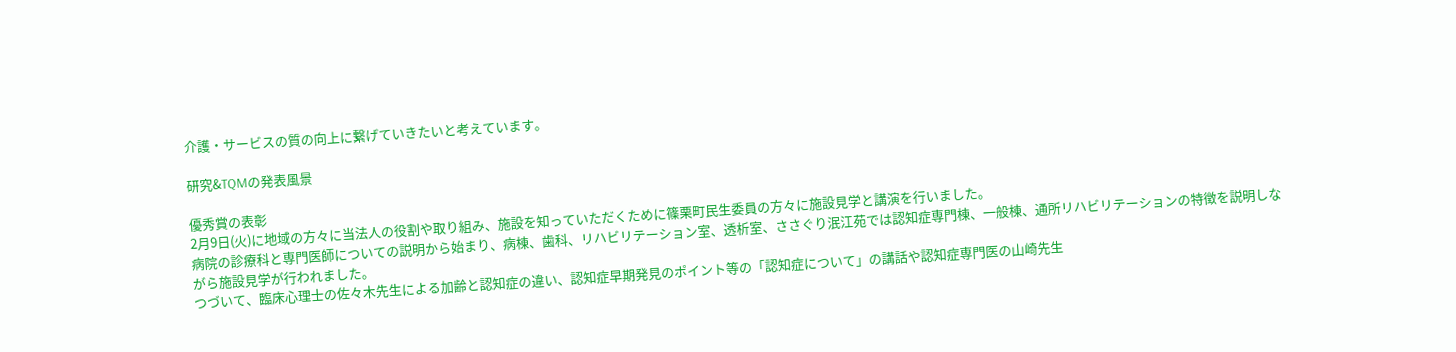介護・サービスの質の向上に繋げていきたいと考えています。

研究&TQMの発表風景

優秀賞の表彰
2月9日(火)に地域の方々に当法人の役割や取り組み、施設を知っていただくために篠栗町民生委員の方々に施設見学と講演を行いました。
病院の診療科と専門医師についての説明から始まり、病棟、歯科、リハビリテーション室、透析室、ささぐり泯江苑では認知症専門棟、一般棟、通所リハビリテーションの特徴を説明しながら施設見学が行われました。
つづいて、臨床心理士の佐々木先生による加齢と認知症の違い、認知症早期発見のポイント等の「認知症について」の講話や認知症専門医の山崎先生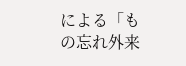による「もの忘れ外来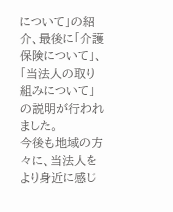について」の紹介、最後に「介護保険について」、「当法人の取り組みについて」の説明が行われました。
今後も地域の方々に、当法人をより身近に感じ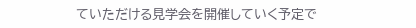ていただける見学会を開催していく予定で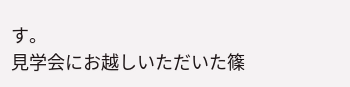す。
見学会にお越しいただいた篠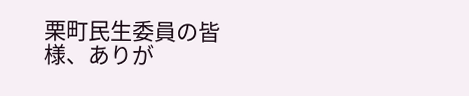栗町民生委員の皆様、ありが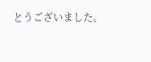とうございました。